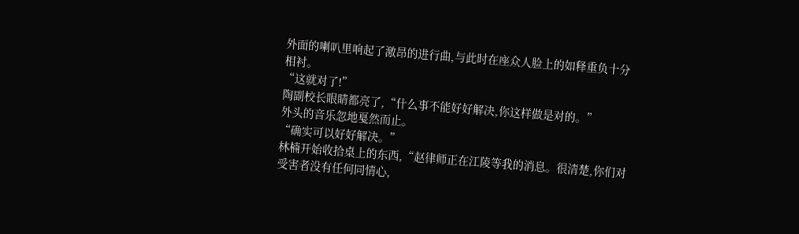外面的喇叭里响起了激昂的进行曲,与此时在座众人脸上的如释重负十分相衬。
“这就对了!”
陶副校长眼睛都亮了,“什么事不能好好解决,你这样做是对的。”
外头的音乐忽地戛然而止。
“确实可以好好解决。”
林楠开始收拾桌上的东西,“赵律师正在江陵等我的消息。很清楚,你们对受害者没有任何同情心,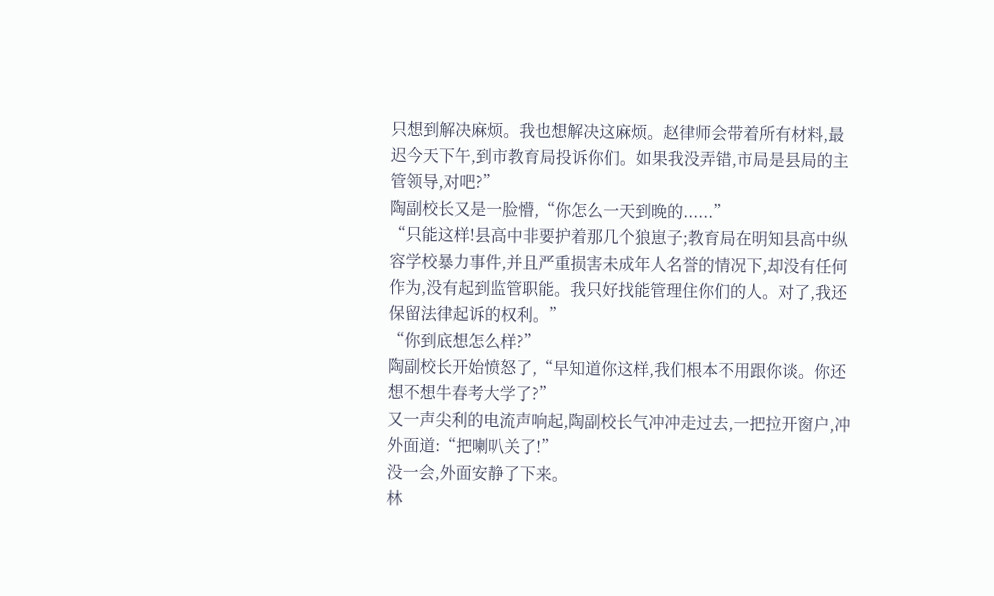只想到解决麻烦。我也想解决这麻烦。赵律师会带着所有材料,最迟今天下午,到市教育局投诉你们。如果我没弄错,市局是县局的主管领导,对吧?”
陶副校长又是一脸懵,“你怎么一天到晚的......”
“只能这样!县高中非要护着那几个狼崽子;教育局在明知县高中纵容学校暴力事件,并且严重损害未成年人名誉的情况下,却没有任何作为,没有起到监管职能。我只好找能管理住你们的人。对了,我还保留法律起诉的权利。”
“你到底想怎么样?”
陶副校长开始愤怒了,“早知道你这样,我们根本不用跟你谈。你还想不想牛春考大学了?”
又一声尖利的电流声响起,陶副校长气冲冲走过去,一把拉开窗户,冲外面道:“把喇叭关了!”
没一会,外面安静了下来。
林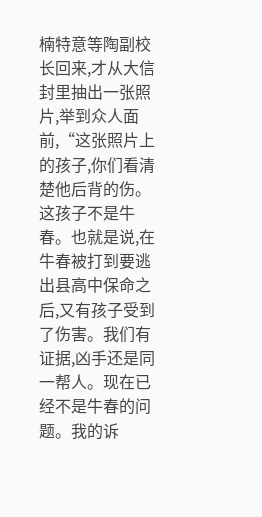楠特意等陶副校长回来,才从大信封里抽出一张照片,举到众人面前,“这张照片上的孩子,你们看清楚他后背的伤。这孩子不是牛春。也就是说,在牛春被打到要逃出县高中保命之后,又有孩子受到了伤害。我们有证据,凶手还是同一帮人。现在已经不是牛春的问题。我的诉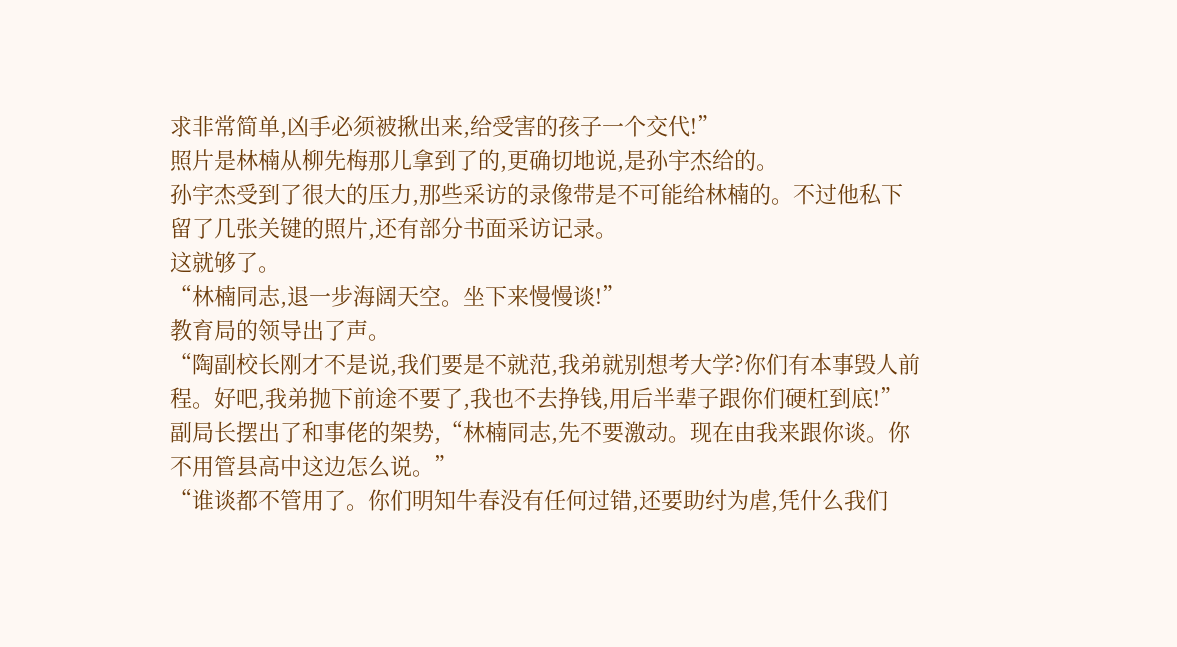求非常简单,凶手必须被揪出来,给受害的孩子一个交代!”
照片是林楠从柳先梅那儿拿到了的,更确切地说,是孙宇杰给的。
孙宇杰受到了很大的压力,那些采访的录像带是不可能给林楠的。不过他私下留了几张关键的照片,还有部分书面采访记录。
这就够了。
“林楠同志,退一步海阔天空。坐下来慢慢谈!”
教育局的领导出了声。
“陶副校长刚才不是说,我们要是不就范,我弟就别想考大学?你们有本事毁人前程。好吧,我弟抛下前途不要了,我也不去挣钱,用后半辈子跟你们硬杠到底!”
副局长摆出了和事佬的架势,“林楠同志,先不要激动。现在由我来跟你谈。你不用管县高中这边怎么说。”
“谁谈都不管用了。你们明知牛春没有任何过错,还要助纣为虐,凭什么我们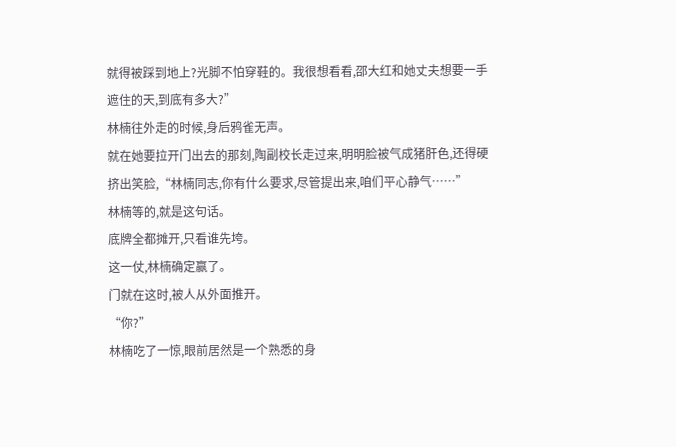就得被踩到地上?光脚不怕穿鞋的。我很想看看,邵大红和她丈夫想要一手遮住的天,到底有多大?”
林楠往外走的时候,身后鸦雀无声。
就在她要拉开门出去的那刻,陶副校长走过来,明明脸被气成猪肝色,还得硬挤出笑脸,“林楠同志,你有什么要求,尽管提出来,咱们平心静气……”
林楠等的,就是这句话。
底牌全都摊开,只看谁先垮。
这一仗,林楠确定赢了。
门就在这时,被人从外面推开。
“你?”
林楠吃了一惊,眼前居然是一个熟悉的身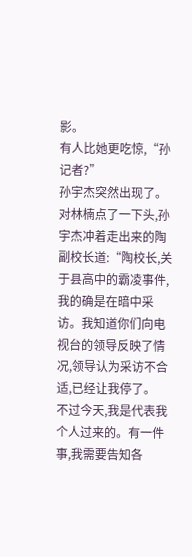影。
有人比她更吃惊,“孙记者?”
孙宇杰突然出现了。
对林楠点了一下头,孙宇杰冲着走出来的陶副校长道:“陶校长,关于县高中的霸凌事件,我的确是在暗中采访。我知道你们向电视台的领导反映了情况,领导认为采访不合适,已经让我停了。
不过今天,我是代表我个人过来的。有一件事,我需要告知各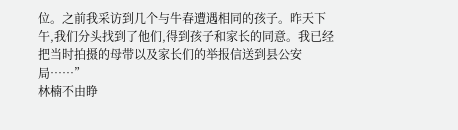位。之前我采访到几个与牛春遭遇相同的孩子。昨天下午,我们分头找到了他们,得到孩子和家长的同意。我已经把当时拍摄的母带以及家长们的举报信送到县公安局……”
林楠不由睁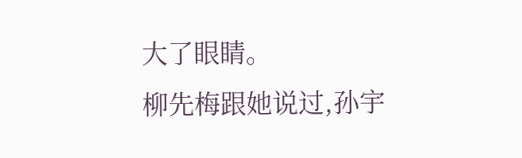大了眼睛。
柳先梅跟她说过,孙宇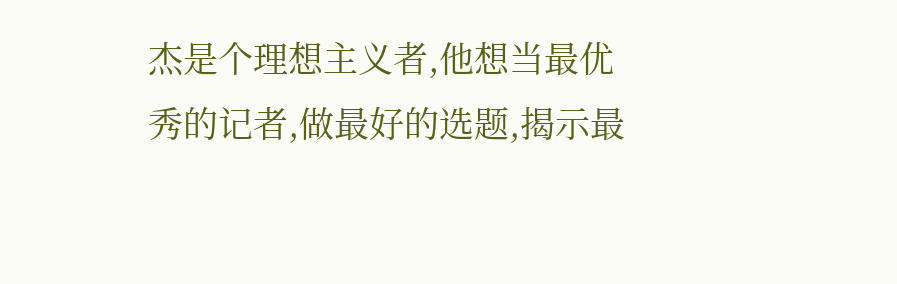杰是个理想主义者,他想当最优秀的记者,做最好的选题,揭示最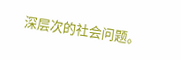深层次的社会问题。